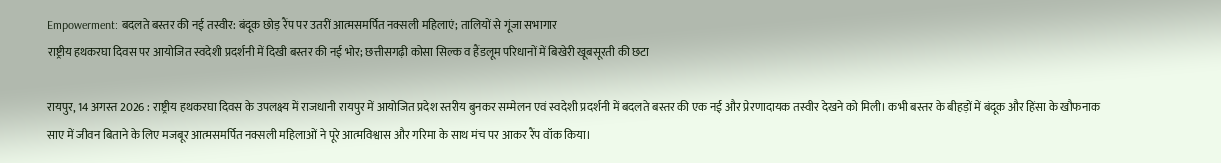Empowerment: बदलते बस्तर की नई तस्वीर: बंदूक छोड़ रैंप पर उतरीं आत्मसमर्पित नक्सली महिलाएं; तालियों से गूंजा सभागार
राष्ट्रीय हथकरघा दिवस पर आयोजित स्वदेशी प्रदर्शनी में दिखी बस्तर की नई भोर; छत्तीसगढ़ी कोसा सिल्क व हैंडलूम परिधानों में बिखेरी खूबसूरती की छटा

रायपुर, 14 अगस्त 2026 : राष्ट्रीय हथकरघा दिवस के उपलक्ष्य में राजधानी रायपुर में आयोजित प्रदेश स्तरीय बुनकर सम्मेलन एवं स्वदेशी प्रदर्शनी में बदलते बस्तर की एक नई और प्रेरणादायक तस्वीर देखने को मिली। कभी बस्तर के बीहड़ों में बंदूक और हिंसा के खौफनाक साए में जीवन बिताने के लिए मजबूर आत्मसमर्पित नक्सली महिलाओं ने पूरे आत्मविश्वास और गरिमा के साथ मंच पर आकर रैंप वॉक किया।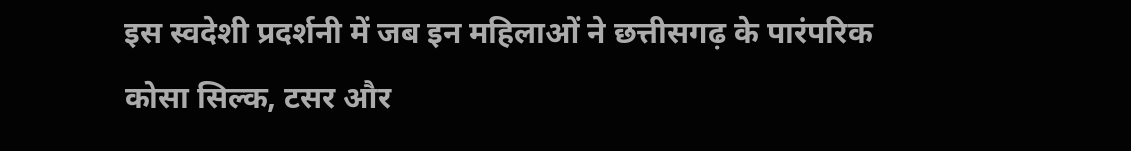इस स्वदेशी प्रदर्शनी में जब इन महिलाओं ने छत्तीसगढ़ के पारंपरिक कोसा सिल्क, टसर और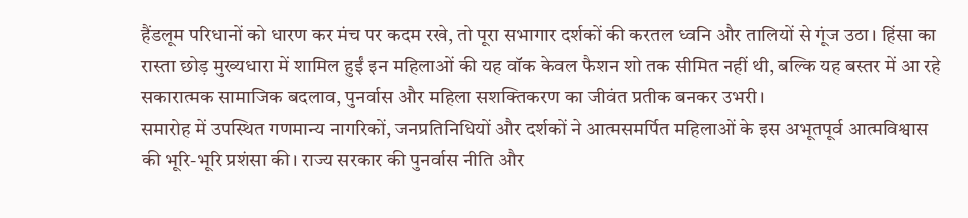हैंडलूम परिधानों को धारण कर मंच पर कदम रखे, तो पूरा सभागार दर्शकों की करतल ध्वनि और तालियों से गूंज उठा। हिंसा का रास्ता छोड़ मुख्यधारा में शामिल हुईं इन महिलाओं की यह वॉक केवल फैशन शो तक सीमित नहीं थी, बल्कि यह बस्तर में आ रहे सकारात्मक सामाजिक बदलाव, पुनर्वास और महिला सशक्तिकरण का जीवंत प्रतीक बनकर उभरी।
समारोह में उपस्थित गणमान्य नागरिकों, जनप्रतिनिधियों और दर्शकों ने आत्मसमर्पित महिलाओं के इस अभूतपूर्व आत्मविश्वास की भूरि-भूरि प्रशंसा की। राज्य सरकार की पुनर्वास नीति और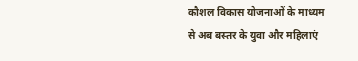कौशल विकास योजनाओं के माध्यम से अब बस्तर के युवा और महिलाएं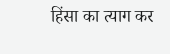हिंसा का त्याग कर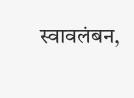स्वावलंबन,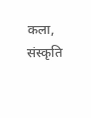कला, संस्कृति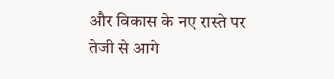और विकास के नए रास्ते पर तेजी से आगे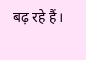बढ़ रहे हैं।